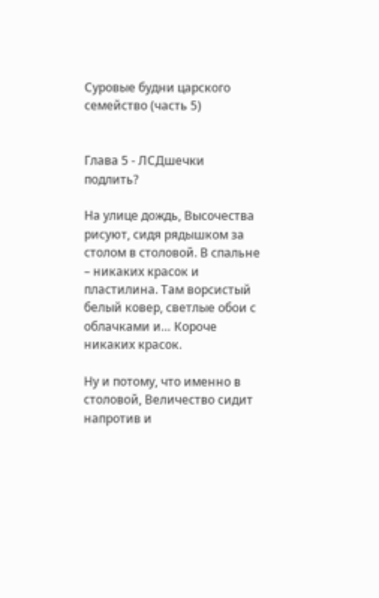Суровые будни царского семейство (часть 5)


Глава 5 - ЛСДшечки подлить?

На улице дождь, Высочества рисуют, сидя рядышком за столом в столовой. В спальне – никаких красок и пластилина. Там ворсистый белый ковер, светлые обои с облачками и… Короче никаких красок.

Ну и потому, что именно в столовой, Величество сидит напротив и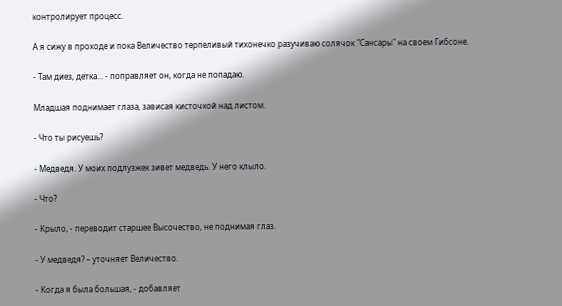контролирует процесс.

А я сижу в проходе и пока Величество терпеливый тихонечко разучиваю солячок "Сансары" на своем Гибсоне.

- Там диез, детка... - поправляет он, когда не попадаю.

Младшая поднимает глаза, зависая кисточкой над листом.

- Что ты рисуешь?

- Медведя. У моих подлузжек зивет медведь. У него клыло.

- Что?

- Крыло, - переводит старшее Высочество, не поднимая глаз.

- У медведя? – уточняет Величество.

- Когда я была большая, - добавляет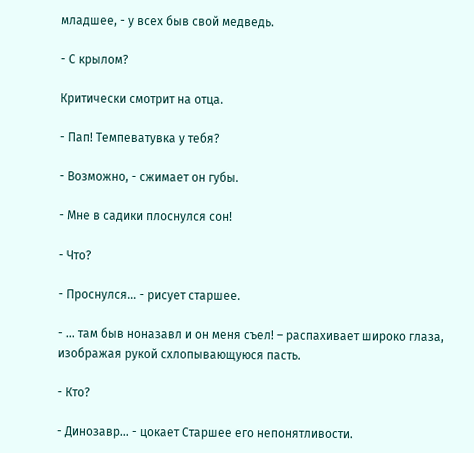младшее, - у всех быв свой медведь.

- С крылом?

Критически смотрит на отца.

- Пап! Темпеватувка у тебя?

- Возможно, - сжимает он губы.

- Мне в садики плоснулся сон!

- Что?

- Проснулся… - рисует старшее.

- … там быв ноназавл и он меня съел! – распахивает широко глаза, изображая рукой схлопывающуюся пасть.

- Кто?

- Динозавр… - цокает Старшее его непонятливости.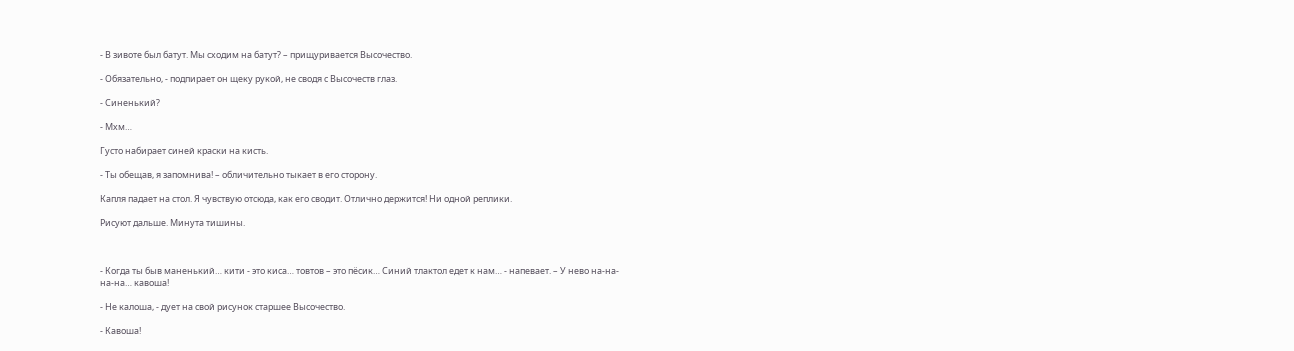- В зивоте был батут. Мы сходим на батут? – прищуривается Высочество.

- Обязательно, - подпирает он щеку рукой, не сводя с Высочеств глаз.

- Синенький?

- Мхм…

Густо набирает синей краски на кисть.

- Ты обещав, я запомнива! – обличительно тыкает в его сторону.

Капля падает на стол. Я чувствую отсюда, как его сводит. Отлично держится! Ни одной реплики.

Рисуют дальше. Минута тишины.



- Когда ты быв маненький… кити - это киса… товтов – это пёсик… Синий тлактол едет к нам… - напевает. – У нево на-на-на-на… кавоша!

- Не калоша, - дует на свой рисунок старшее Высочество.

- Кавоша!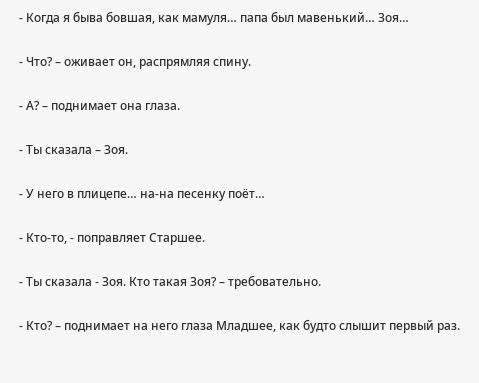- Когда я быва бовшая, как мамуля… папа был мавенький… Зоя…

- Что? – оживает он, распрямляя спину.

- А? – поднимает она глаза.

- Ты сказала – Зоя.

- У него в плицепе… на-на песенку поёт…

- Кто-то, - поправляет Старшее.

- Ты сказала - Зоя. Кто такая Зоя? – требовательно.

- Кто? – поднимает на него глаза Младшее, как будто слышит первый раз.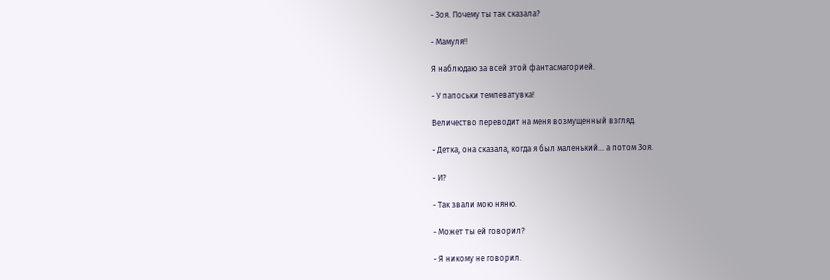- Зоя. Почему ты так сказала?

- Мамуля!!

Я наблюдаю за всей этой фантасмагорией.

- У папоськи темпеватувка!

Величество переводит на меня возмущенный взгляд.

- Детка, она сказала, когда я был маленький… а потом Зоя.

- И?

- Так звали мою няню.

- Может ты ей говорил?

- Я никому не говорил.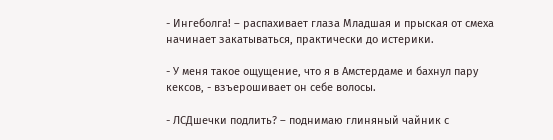- Ингеболга! – распахивает глаза Младшая и прыская от смеха начинает закатываться, практически до истерики.

- У меня такое ощущение, что я в Амстердаме и бахнул пару кексов, - взъерошивает он себе волосы.

- ЛСДшечки подлить? – поднимаю глиняный чайник с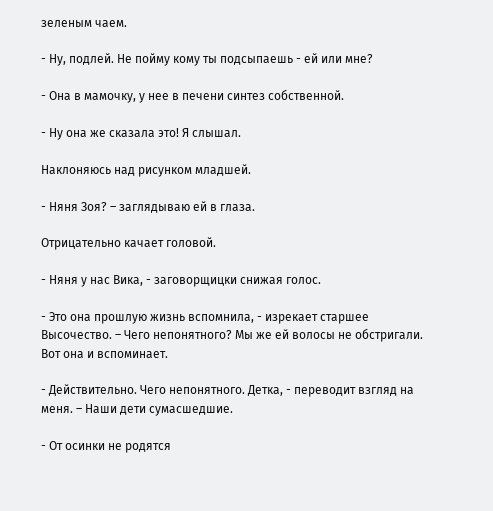зеленым чаем.

- Ну, подлей. Не пойму кому ты подсыпаешь - ей или мне?

- Она в мамочку, у нее в печени синтез собственной.

- Ну она же сказала это! Я слышал.

Наклоняюсь над рисунком младшей.

- Няня Зоя? – заглядываю ей в глаза.

Отрицательно качает головой.

- Няня у нас Вика, - заговорщицки снижая голос.

- Это она прошлую жизнь вспомнила, - изрекает старшее Высочество. – Чего непонятного? Мы же ей волосы не обстригали. Вот она и вспоминает.

- Действительно. Чего непонятного. Детка, - переводит взгляд на меня. – Наши дети сумасшедшие.

- От осинки не родятся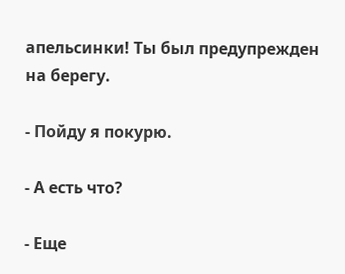апельсинки! Ты был предупрежден на берегу.

- Пойду я покурю.

- А есть что?

- Еще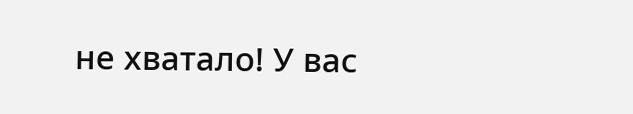не хватало! У вас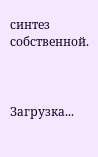синтез собственной.



Загрузка...